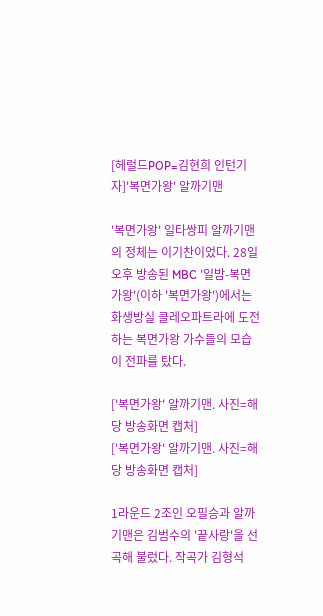[헤럴드POP=김현희 인턴기자]'복면가왕' 알까기맨

'복면가왕' 일타쌍피 알까기맨의 정체는 이기찬이었다. 28일 오후 방송된 MBC '일밤-복면가왕'(이하 '복면가왕')에서는 화생방실 클레오파트라에 도전하는 복면가왕 가수들의 모습이 전파를 탔다.

['복면가왕' 알까기맨. 사진=해당 방송화면 캡처]
['복면가왕' 알까기맨. 사진=해당 방송화면 캡처]

1라운드 2조인 오필승과 알까기맨은 김범수의 '끝사랑'을 선곡해 불렀다. 작곡가 김형석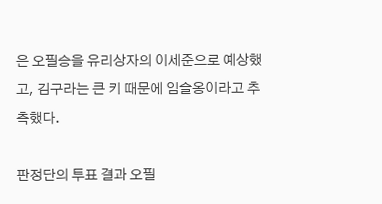은 오필승을 유리상자의 이세준으로 예상했고, 김구라는 큰 키 때문에 임슬옹이라고 추측했다.

판정단의 투표 결과 오필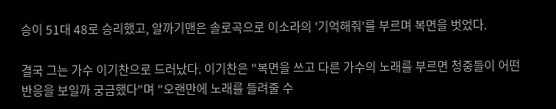승이 51대 48로 승리했고, 알까기맨은 솔로곡으로 이소라의 '기억해줘'를 부르며 복면을 벗었다.

결국 그는 가수 이기찬으로 드러났다. 이기찬은 "복면을 쓰고 다른 가수의 노래를 부르면 청중들이 어떤 반응을 보일까 궁금했다"며 "오랜만에 노래를 들려줄 수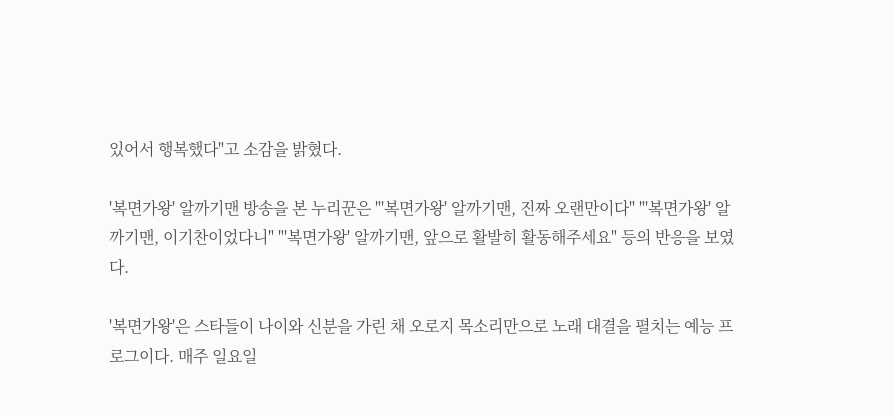있어서 행복했다"고 소감을 밝혔다.

'복면가왕' 알까기맨 방송을 본 누리꾼은 "'복면가왕' 알까기맨, 진짜 오랜만이다" "'복면가왕' 알까기맨, 이기찬이었다니" "'복면가왕' 알까기맨, 앞으로 활발히 활동해주세요" 등의 반응을 보였다.

'복면가왕'은 스타들이 나이와 신분을 가린 채 오로지 목소리만으로 노래 대결을 펼치는 예능 프로그이다. 매주 일요일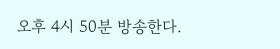오후 4시 50분 방송한다.